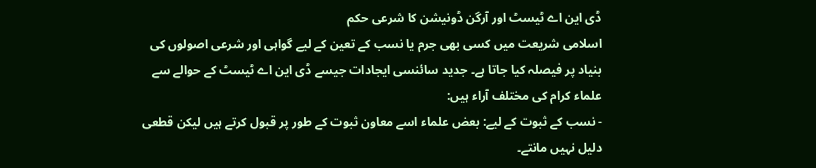ڈی این اے ٹیسٹ اور آرگن ڈونیشن کا شرعی حکم
اسلامی شریعت میں کسی بھی جرم یا نسب کے تعین کے لیے گواہی اور شرعی اصولوں کی بنیاد پر فیصلہ کیا جاتا ہے۔ جدید سائنسی ایجادات جیسے ڈی این اے ٹیسٹ کے حوالے سے علماء کرام کی مختلف آراء ہیں:
- نسب کے ثبوت کے لیے: بعض علماء اسے معاون ثبوت کے طور پر قبول کرتے ہیں لیکن قطعی دلیل نہیں مانتے۔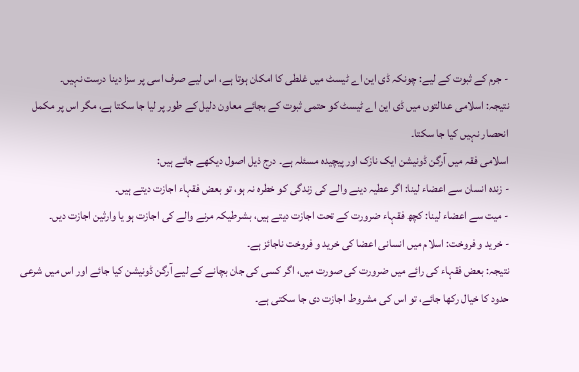- جرم کے ثبوت کے لیے: چونکہ ڈی این اے ٹیسٹ میں غلطی کا امکان ہوتا ہے، اس لیے صرف اسی پر سزا دینا درست نہیں۔
نتیجہ: اسلامی عدالتوں میں ڈی این اے ٹیسٹ کو حتمی ثبوت کے بجائے معاون دلیل کے طور پر لیا جا سکتا ہے، مگر اس پر مکمل انحصار نہیں کیا جا سکتا۔
اسلامی فقہ میں آرگن ڈونیشن ایک نازک اور پیچیدہ مسئلہ ہے۔ درج ذیل اصول دیکھے جاتے ہیں:
- زندہ انسان سے اعضاء لینا: اگر عطیہ دینے والے کی زندگی کو خطرہ نہ ہو، تو بعض فقہاء اجازت دیتے ہیں۔
- میت سے اعضاء لینا: کچھ فقہاء ضرورت کے تحت اجازت دیتے ہیں، بشرطیکہ مرنے والے کی اجازت ہو یا وارثین اجازت دیں۔
- خرید و فروخت: اسلام میں انسانی اعضا کی خرید و فروخت ناجائز ہے۔
نتیجہ: بعض فقہاء کی رائے میں ضرورت کی صورت میں، اگر کسی کی جان بچانے کے لیے آرگن ڈونیشن کیا جائے اور اس میں شرعی حدود کا خیال رکھا جائے، تو اس کی مشروط اجازت دی جا سکتی ہے۔